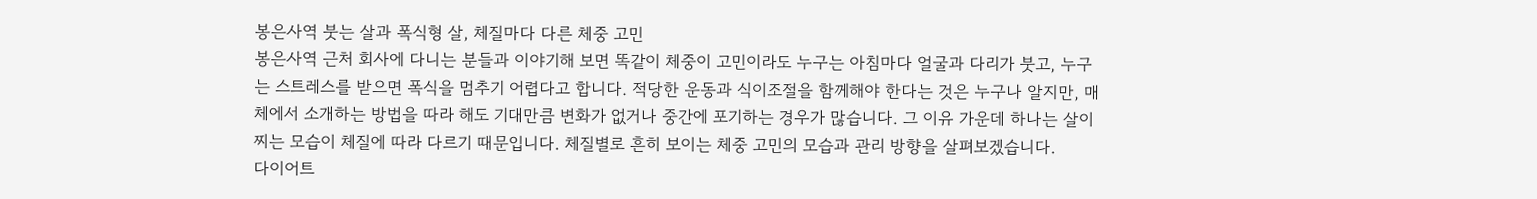봉은사역 붓는 살과 폭식형 살, 체질마다 다른 체중 고민
봉은사역 근처 회사에 다니는 분들과 이야기해 보면 똑같이 체중이 고민이라도 누구는 아침마다 얼굴과 다리가 붓고, 누구는 스트레스를 받으면 폭식을 멈추기 어렵다고 합니다. 적당한 운동과 식이조절을 함께해야 한다는 것은 누구나 알지만, 매체에서 소개하는 방법을 따라 해도 기대만큼 변화가 없거나 중간에 포기하는 경우가 많습니다. 그 이유 가운데 하나는 살이 찌는 모습이 체질에 따라 다르기 때문입니다. 체질별로 흔히 보이는 체중 고민의 모습과 관리 방향을 살펴보겠습니다.
다이어트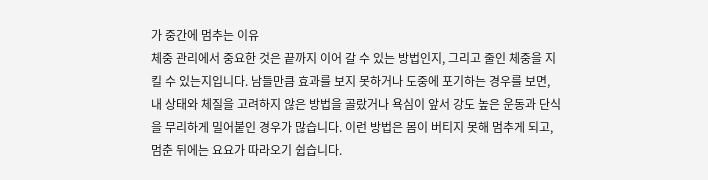가 중간에 멈추는 이유
체중 관리에서 중요한 것은 끝까지 이어 갈 수 있는 방법인지, 그리고 줄인 체중을 지킬 수 있는지입니다. 남들만큼 효과를 보지 못하거나 도중에 포기하는 경우를 보면, 내 상태와 체질을 고려하지 않은 방법을 골랐거나 욕심이 앞서 강도 높은 운동과 단식을 무리하게 밀어붙인 경우가 많습니다. 이런 방법은 몸이 버티지 못해 멈추게 되고, 멈춘 뒤에는 요요가 따라오기 쉽습니다.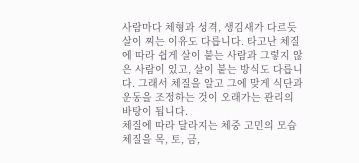사람마다 체형과 성격, 생김새가 다르듯 살이 찌는 이유도 다릅니다. 타고난 체질에 따라 쉽게 살이 붙는 사람과 그렇지 않은 사람이 있고, 살이 붙는 방식도 다릅니다. 그래서 체질을 알고 그에 맞게 식단과 운동을 조정하는 것이 오래가는 관리의 바탕이 됩니다.
체질에 따라 달라지는 체중 고민의 모습
체질을 목, 토, 금,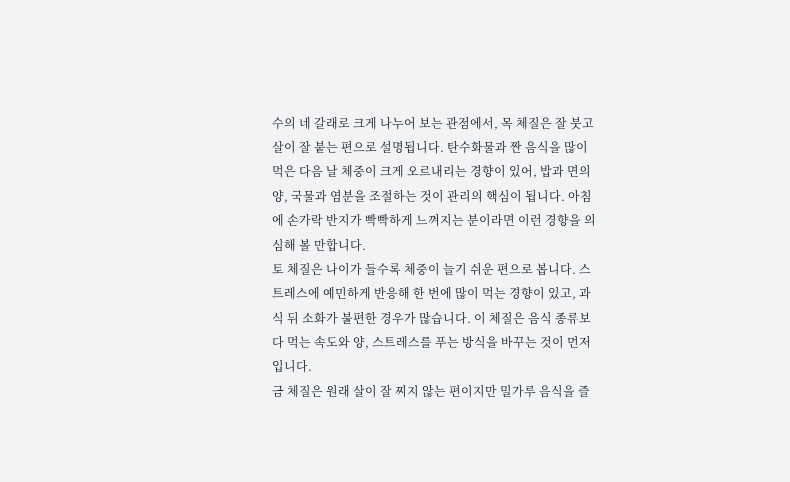수의 네 갈래로 크게 나누어 보는 관점에서, 목 체질은 잘 붓고 살이 잘 붙는 편으로 설명됩니다. 탄수화물과 짠 음식을 많이 먹은 다음 날 체중이 크게 오르내리는 경향이 있어, 밥과 면의 양, 국물과 염분을 조절하는 것이 관리의 핵심이 됩니다. 아침에 손가락 반지가 빡빡하게 느껴지는 분이라면 이런 경향을 의심해 볼 만합니다.
토 체질은 나이가 들수록 체중이 늘기 쉬운 편으로 봅니다. 스트레스에 예민하게 반응해 한 번에 많이 먹는 경향이 있고, 과식 뒤 소화가 불편한 경우가 많습니다. 이 체질은 음식 종류보다 먹는 속도와 양, 스트레스를 푸는 방식을 바꾸는 것이 먼저입니다.
금 체질은 원래 살이 잘 찌지 않는 편이지만 밀가루 음식을 즐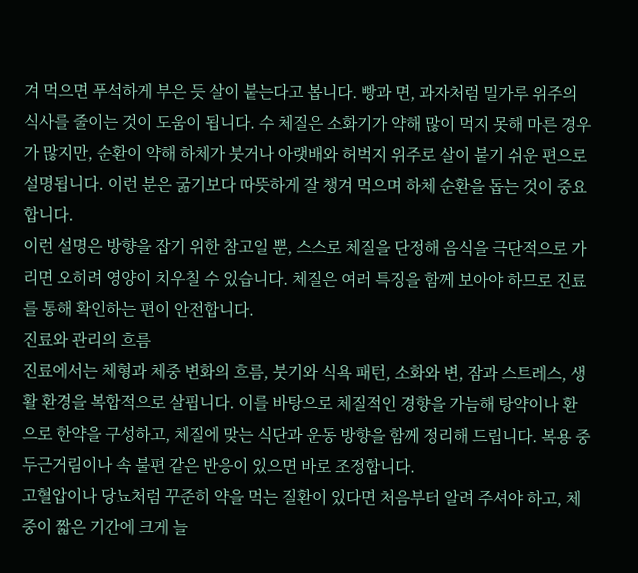겨 먹으면 푸석하게 부은 듯 살이 붙는다고 봅니다. 빵과 면, 과자처럼 밀가루 위주의 식사를 줄이는 것이 도움이 됩니다. 수 체질은 소화기가 약해 많이 먹지 못해 마른 경우가 많지만, 순환이 약해 하체가 붓거나 아랫배와 허벅지 위주로 살이 붙기 쉬운 편으로 설명됩니다. 이런 분은 굶기보다 따뜻하게 잘 챙겨 먹으며 하체 순환을 돕는 것이 중요합니다.
이런 설명은 방향을 잡기 위한 참고일 뿐, 스스로 체질을 단정해 음식을 극단적으로 가리면 오히려 영양이 치우칠 수 있습니다. 체질은 여러 특징을 함께 보아야 하므로 진료를 통해 확인하는 편이 안전합니다.
진료와 관리의 흐름
진료에서는 체형과 체중 변화의 흐름, 붓기와 식욕 패턴, 소화와 변, 잠과 스트레스, 생활 환경을 복합적으로 살핍니다. 이를 바탕으로 체질적인 경향을 가늠해 탕약이나 환으로 한약을 구성하고, 체질에 맞는 식단과 운동 방향을 함께 정리해 드립니다. 복용 중 두근거림이나 속 불편 같은 반응이 있으면 바로 조정합니다.
고혈압이나 당뇨처럼 꾸준히 약을 먹는 질환이 있다면 처음부터 알려 주셔야 하고, 체중이 짧은 기간에 크게 늘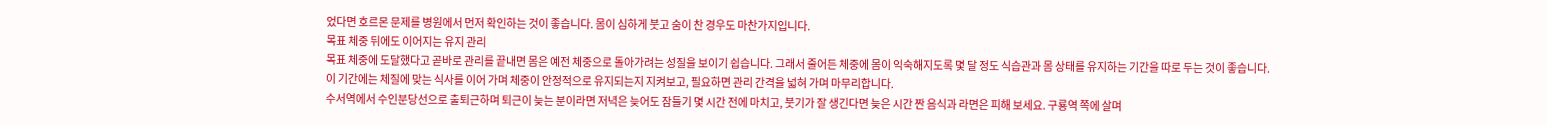었다면 호르몬 문제를 병원에서 먼저 확인하는 것이 좋습니다. 몸이 심하게 붓고 숨이 찬 경우도 마찬가지입니다.
목표 체중 뒤에도 이어지는 유지 관리
목표 체중에 도달했다고 곧바로 관리를 끝내면 몸은 예전 체중으로 돌아가려는 성질을 보이기 쉽습니다. 그래서 줄어든 체중에 몸이 익숙해지도록 몇 달 정도 식습관과 몸 상태를 유지하는 기간을 따로 두는 것이 좋습니다. 이 기간에는 체질에 맞는 식사를 이어 가며 체중이 안정적으로 유지되는지 지켜보고, 필요하면 관리 간격을 넓혀 가며 마무리합니다.
수서역에서 수인분당선으로 출퇴근하며 퇴근이 늦는 분이라면 저녁은 늦어도 잠들기 몇 시간 전에 마치고, 붓기가 잘 생긴다면 늦은 시간 짠 음식과 라면은 피해 보세요. 구룡역 쪽에 살며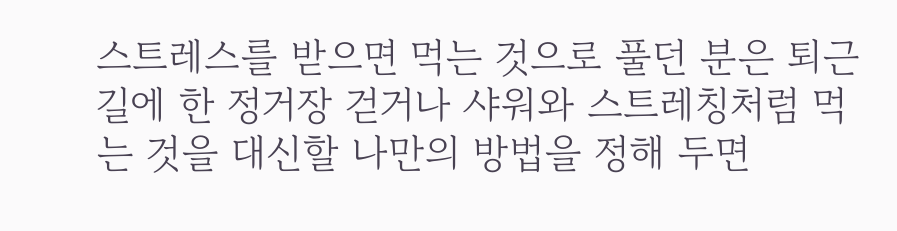스트레스를 받으면 먹는 것으로 풀던 분은 퇴근길에 한 정거장 걷거나 샤워와 스트레칭처럼 먹는 것을 대신할 나만의 방법을 정해 두면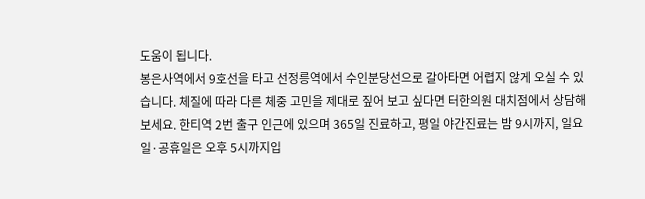도움이 됩니다.
봉은사역에서 9호선을 타고 선정릉역에서 수인분당선으로 갈아타면 어렵지 않게 오실 수 있습니다. 체질에 따라 다른 체중 고민을 제대로 짚어 보고 싶다면 터한의원 대치점에서 상담해 보세요. 한티역 2번 출구 인근에 있으며 365일 진료하고, 평일 야간진료는 밤 9시까지, 일요일·공휴일은 오후 5시까지입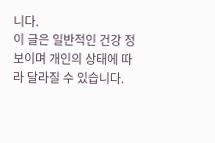니다.
이 글은 일반적인 건강 정보이며 개인의 상태에 따라 달라질 수 있습니다.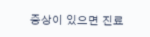증상이 있으면 진료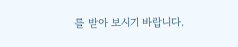를 받아 보시기 바랍니다.